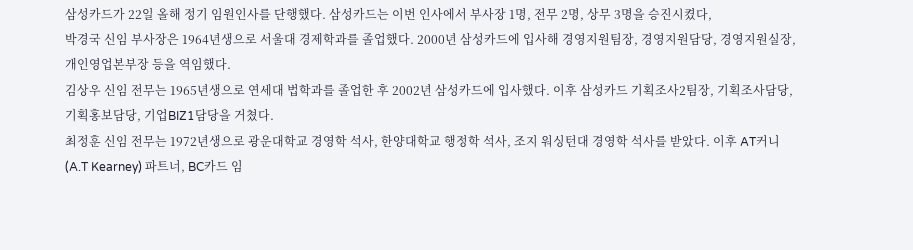삼성카드가 22일 올해 정기 임원인사를 단행했다. 삼성카드는 이번 인사에서 부사장 1명, 전무 2명, 상무 3명을 승진시켰다,
박경국 신임 부사장은 1964년생으로 서울대 경제학과를 졸업했다. 2000년 삼성카드에 입사해 경영지원팀장, 경영지원담당, 경영지원실장, 개인영업본부장 등을 역임했다.
김상우 신임 전무는 1965년생으로 연세대 법학과를 졸업한 후 2002년 삼성카드에 입사했다. 이후 삼성카드 기획조사2팀장, 기획조사담당, 기획홍보담당, 기업BIZ1담당을 거쳤다.
최정훈 신임 전무는 1972년생으로 광운대학교 경영학 석사, 한양대학교 행정학 석사, 조지 워싱턴대 경영학 석사를 받았다. 이후 AT커니(A.T Kearney) 파트너, BC카드 임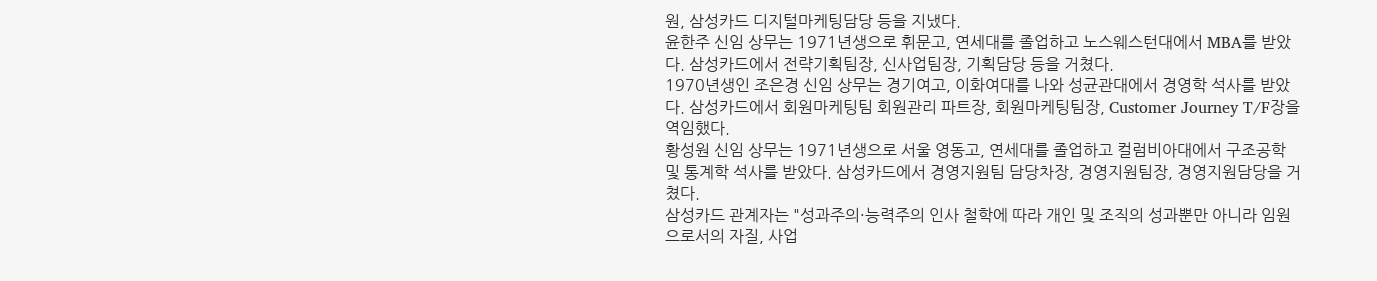원, 삼성카드 디지털마케팅담당 등을 지냈다.
윤한주 신임 상무는 1971년생으로 휘문고, 연세대를 졸업하고 노스웨스턴대에서 MBA를 받았다. 삼성카드에서 전략기획팀장, 신사업팀장, 기획담당 등을 거쳤다.
1970년생인 조은경 신임 상무는 경기여고, 이화여대를 나와 성균관대에서 경영학 석사를 받았다. 삼성카드에서 회원마케팅팀 회원관리 파트장, 회원마케팅팀장, Customer Journey T/F장을 역임했다.
황성원 신임 상무는 1971년생으로 서울 영동고, 연세대를 졸업하고 컬럼비아대에서 구조공학 및 통계학 석사를 받았다. 삼성카드에서 경영지원팀 담당차장, 경영지원팀장, 경영지원담당을 거쳤다.
삼성카드 관계자는 "성과주의·능력주의 인사 철학에 따라 개인 및 조직의 성과뿐만 아니라 임원으로서의 자질, 사업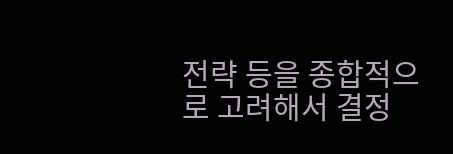전략 등을 종합적으로 고려해서 결정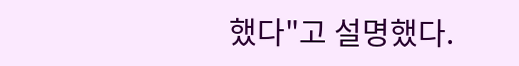했다"고 설명했다.